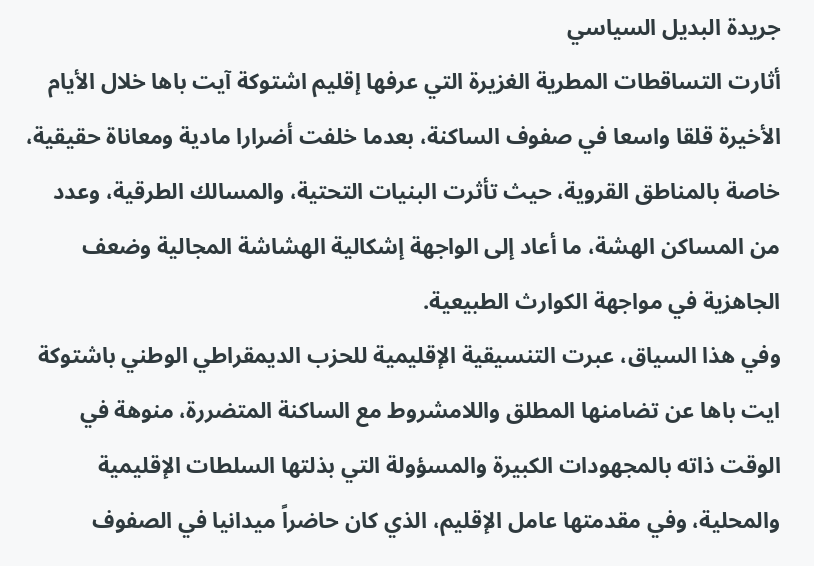جريدة البديل السياسي
أثارت التساقطات المطرية الغزيرة التي عرفها إقليم اشتوكة آيت باها خلال الأيام الأخيرة قلقا واسعا في صفوف الساكنة، بعدما خلفت أضرارا مادية ومعاناة حقيقية، خاصة بالمناطق القروية، حيث تأثرت البنيات التحتية، والمسالك الطرقية، وعدد من المساكن الهشة، ما أعاد إلى الواجهة إشكالية الهشاشة المجالية وضعف الجاهزية في مواجهة الكوارث الطبيعية.
وفي هذا السياق، عبرت التنسيقية الإقليمية للحزب الديمقراطي الوطني باشتوكة ايت باها عن تضامنها المطلق واللامشروط مع الساكنة المتضررة، منوهة في الوقت ذاته بالمجهودات الكبيرة والمسؤولة التي بذلتها السلطات الإقليمية والمحلية، وفي مقدمتها عامل الإقليم، الذي كان حاضراً ميدانيا في الصفوف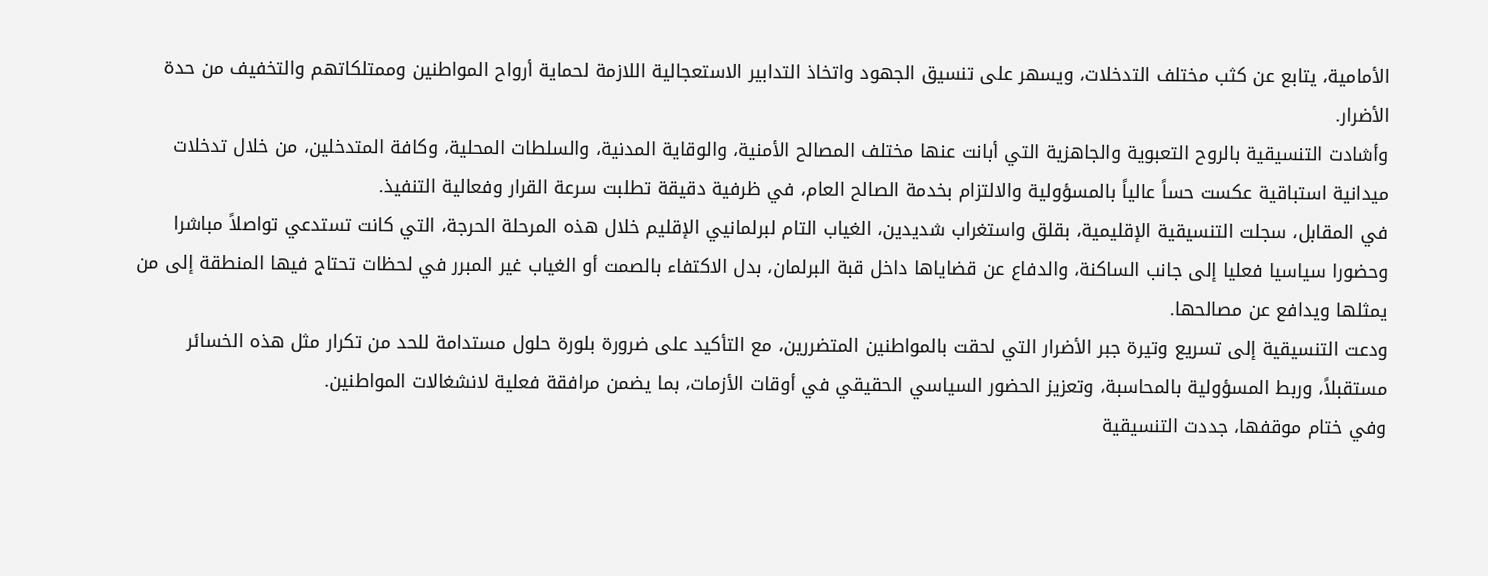الأمامية، يتابع عن كثب مختلف التدخلات، ويسهر على تنسيق الجهود واتخاذ التدابير الاستعجالية اللازمة لحماية أرواح المواطنين وممتلكاتهم والتخفيف من حدة الأضرار.
وأشادت التنسيقية بالروح التعبوية والجاهزية التي أبانت عنها مختلف المصالح الأمنية، والوقاية المدنية، والسلطات المحلية، وكافة المتدخلين، من خلال تدخلات ميدانية استباقية عكست حساً عالياً بالمسؤولية والالتزام بخدمة الصالح العام، في ظرفية دقيقة تطلبت سرعة القرار وفعالية التنفيذ.
في المقابل، سجلت التنسيقية الإقليمية، بقلق واستغراب شديدين، الغياب التام لبرلمانيي الإقليم خلال هذه المرحلة الحرجة، التي كانت تستدعي تواصلاً مباشرا وحضورا سياسيا فعليا إلى جانب الساكنة، والدفاع عن قضاياها داخل قبة البرلمان، بدل الاكتفاء بالصمت أو الغياب غير المبرر في لحظات تحتاج فيها المنطقة إلى من يمثلها ويدافع عن مصالحها.
ودعت التنسيقية إلى تسريع وتيرة جبر الأضرار التي لحقت بالمواطنين المتضررين، مع التأكيد على ضرورة بلورة حلول مستدامة للحد من تكرار مثل هذه الخسائر مستقبلاً، وربط المسؤولية بالمحاسبة، وتعزيز الحضور السياسي الحقيقي في أوقات الأزمات، بما يضمن مرافقة فعلية لانشغالات المواطنين.
وفي ختام موقفها، جددت التنسيقية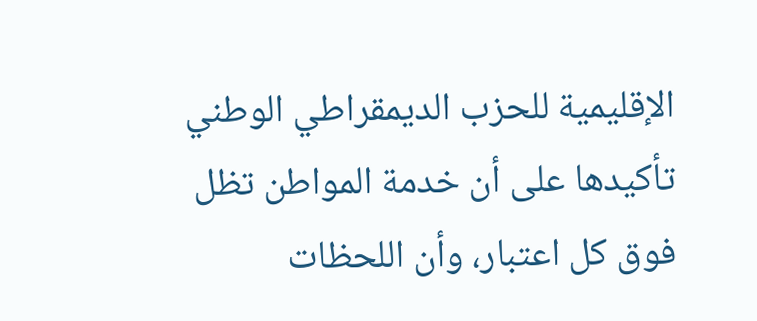الإقليمية للحزب الديمقراطي الوطني تأكيدها على أن خدمة المواطن تظل فوق كل اعتبار، وأن اللحظات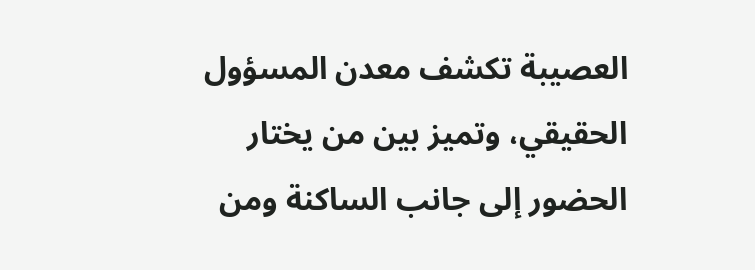العصيبة تكشف معدن المسؤول الحقيقي، وتميز بين من يختار الحضور إلى جانب الساكنة ومن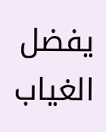يفضل الغياب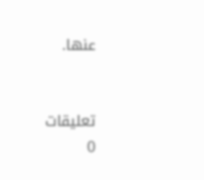عنها.


تعليقات
0